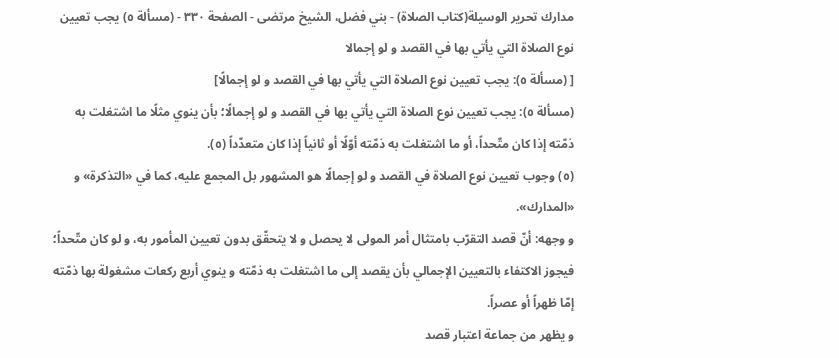مدارك تحرير الوسيلة(كتاب الصلاة) - بني فضل، الشيخ مرتضى - الصفحة ٣٣٠ - (مسألة ٥) يجب تعيين نوع الصلاة التي يأتي بها في القصد و لو إجمالا
[ (مسألة ٥): يجب تعيين نوع الصلاة التي يأتي بها في القصد و لو إجمالًا]
(مسألة ٥): يجب تعيين نوع الصلاة التي يأتي بها في القصد و لو إجمالًا؛ بأن ينوي مثلًا ما اشتغلت به ذمّته إذا كان متّحداً، أو ما اشتغلت به ذمّته أوّلًا أو ثانياً إذا كان متعدّداً (٥).
(٥) وجوب تعيين نوع الصلاة في القصد و لو إجمالًا هو المشهور بل المجمع عليه، كما في «التذكرة» و «المدارك».
و وجهه: أنّ قصد التقرّب بامتثال أمر المولى لا يحصل و لا يتحقّق بدون تعيين المأمور به، و لو كان متّحداً؛ فيجوز الاكتفاء بالتعيين الإجمالي بأن يقصد إلى ما اشتغلت به ذمّته و ينوي أربع ركعات مشغولة بها ذمّته إمّا ظهراً أو عصراً.
و يظهر من جماعة اعتبار قصد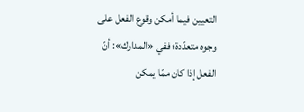التعيين فيما أمكن وقوع الفعل على وجوه متعدّدة؛ ففي «المدارك»: أنّ الفعل إذا كان ممّا يمكن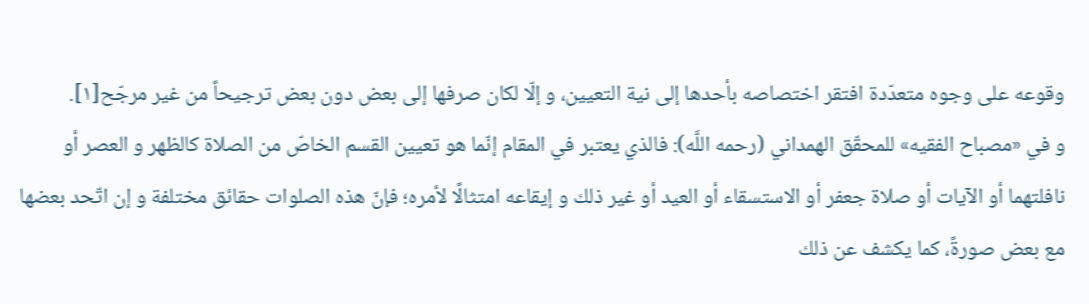وقوعه على وجوه متعدّدة افتقر اختصاصه بأحدها إلى نية التعيين، و إلّا لكان صرفها إلى بعض دون بعض ترجيحاً من غير مرجّح[١].
و في «مصباح الفقيه» للمحقّق الهمداني (رحمه اللَّه): فالذي يعتبر في المقام إنّما هو تعيين القسم الخاصّ من الصلاة كالظهر و العصر أو نافلتهما أو الآيات أو صلاة جعفر أو الاستسقاء أو العيد أو غير ذلك و إيقاعه امتثالًا لأمره؛ فإنّ هذه الصلوات حقائق مختلفة و إن اتّحد بعضها مع بعض صورةً، كما يكشف عن ذلك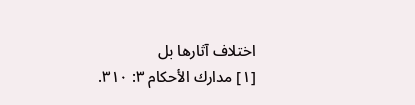اختلاف آثارها بل
[١] مدارك الأحكام ٣: ٣١٠.